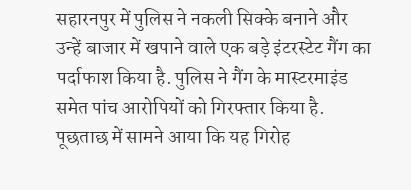सहारनपुर में पुलिस ने नकली सिक्के बनाने और उन्हें बाजार में खपाने वाले एक बड़े इंटरस्टेट गैंग का पर्दाफाश किया है. पुलिस ने गैंग के मास्टरमाइंड समेत पांच आरोपियों को गिरफ्तार किया है. पूछताछ में सामने आया कि यह गिरोह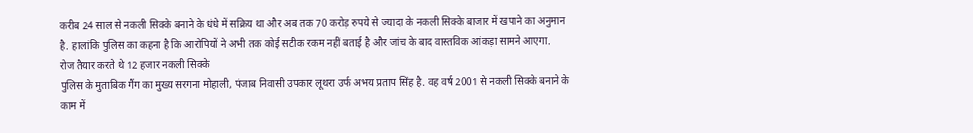करीब 24 साल से नकली सिक्के बनाने के धंधे में सक्रिय था और अब तक 70 करोड़ रुपये से ज्यादा के नकली सिक्के बाजार में खपाने का अनुमान है. हालांकि पुलिस का कहना है कि आरोपियों ने अभी तक कोई सटीक रकम नहीं बताई है और जांच के बाद वास्तविक आंकड़ा सामने आएगा.
रोज तैयार करते थे 12 हजार नकली सिक्के
पुलिस के मुताबिक गैंग का मुख्य सरगना मोहाली, पंजाब निवासी उपकार लूथरा उर्फ अभय प्रताप सिंह है. वह वर्ष 2001 से नकली सिक्के बनाने के काम में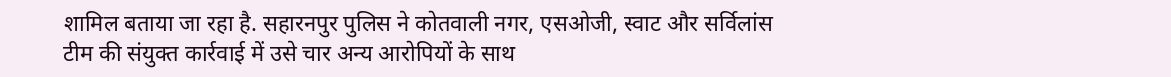शामिल बताया जा रहा है. सहारनपुर पुलिस ने कोतवाली नगर, एसओजी, स्वाट और सर्विलांस टीम की संयुक्त कार्रवाई में उसे चार अन्य आरोपियों के साथ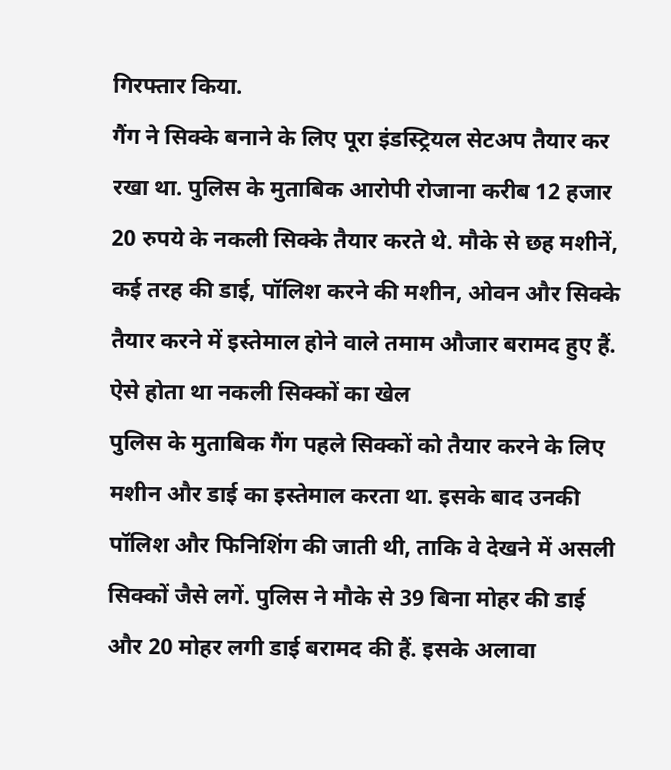गिरफ्तार किया.
गैंग ने सिक्के बनाने के लिए पूरा इंडस्ट्रियल सेटअप तैयार कर रखा था. पुलिस के मुताबिक आरोपी रोजाना करीब 12 हजार 20 रुपये के नकली सिक्के तैयार करते थे. मौके से छह मशीनें, कई तरह की डाई, पॉलिश करने की मशीन, ओवन और सिक्के तैयार करने में इस्तेमाल होने वाले तमाम औजार बरामद हुए हैं.
ऐसे होता था नकली सिक्कों का खेल
पुलिस के मुताबिक गैंग पहले सिक्कों को तैयार करने के लिए मशीन और डाई का इस्तेमाल करता था. इसके बाद उनकी पॉलिश और फिनिशिंग की जाती थी, ताकि वे देखने में असली सिक्कों जैसे लगें. पुलिस ने मौके से 39 बिना मोहर की डाई और 20 मोहर लगी डाई बरामद की हैं. इसके अलावा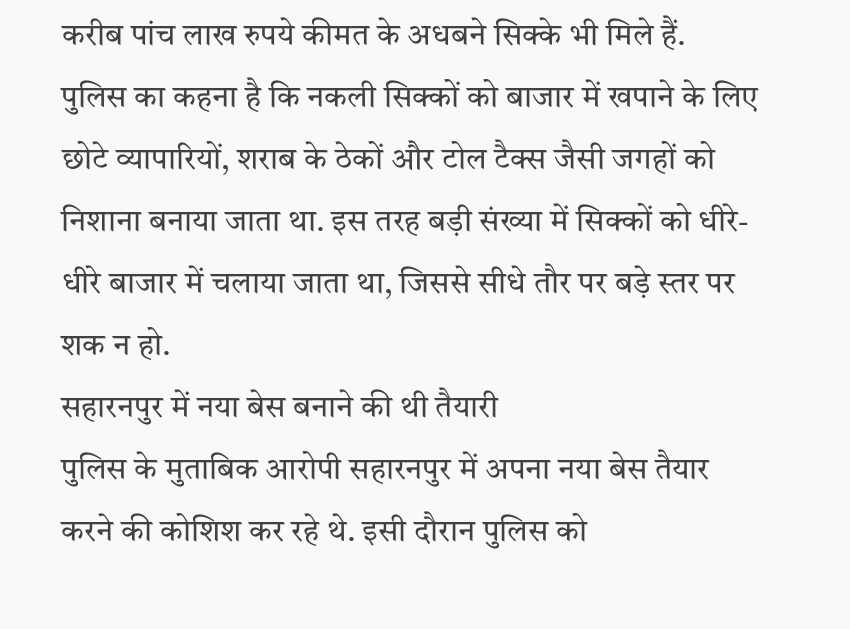करीब पांच लाख रुपये कीमत के अधबने सिक्के भी मिले हैं.
पुलिस का कहना है कि नकली सिक्कों को बाजार में खपाने के लिए छोटे व्यापारियों, शराब के ठेकों और टोल टैक्स जैसी जगहों को निशाना बनाया जाता था. इस तरह बड़ी संख्या में सिक्कों को धीरे-धीरे बाजार में चलाया जाता था, जिससे सीधे तौर पर बड़े स्तर पर शक न हो.
सहारनपुर में नया बेस बनाने की थी तैयारी
पुलिस के मुताबिक आरोपी सहारनपुर में अपना नया बेस तैयार करने की कोशिश कर रहे थे. इसी दौरान पुलिस को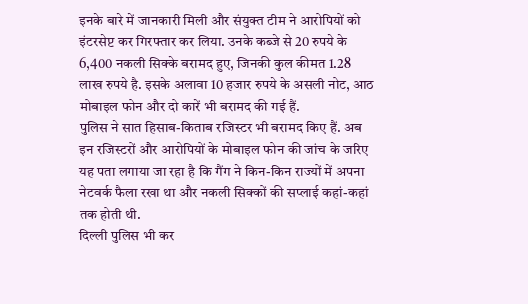इनके बारे में जानकारी मिली और संयुक्त टीम ने आरोपियों को इंटरसेप्ट कर गिरफ्तार कर लिया. उनके कब्जे से 20 रुपये के 6,400 नकली सिक्के बरामद हुए, जिनकी कुल कीमत 1.28 लाख रुपये है. इसके अलावा 10 हजार रुपये के असली नोट, आठ मोबाइल फोन और दो कारें भी बरामद की गई हैं.
पुलिस ने सात हिसाब-किताब रजिस्टर भी बरामद किए हैं. अब इन रजिस्टरों और आरोपियों के मोबाइल फोन की जांच के जरिए यह पता लगाया जा रहा है कि गैंग ने किन-किन राज्यों में अपना नेटवर्क फैला रखा था और नकली सिक्कों की सप्लाई कहां-कहां तक होती थी.
दिल्ली पुलिस भी कर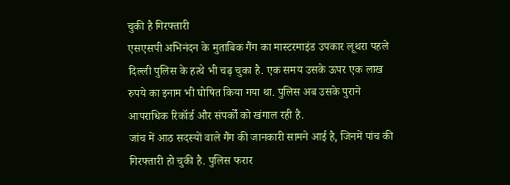चुकी है गिरफ्तारी
एसएसपी अभिनंदन के मुताबिक गैंग का मास्टरमाइंड उपकार लूथरा पहले दिल्ली पुलिस के हत्थे भी चढ़ चुका है. एक समय उसके ऊपर एक लाख रुपये का इनाम भी घोषित किया गया था. पुलिस अब उसके पुराने आपराधिक रिकॉर्ड और संपर्कों को खंगाल रही है.
जांच में आठ सदस्यों वाले गैंग की जानकारी सामने आई है, जिनमें पांच की गिरफ्तारी हो चुकी है. पुलिस फरार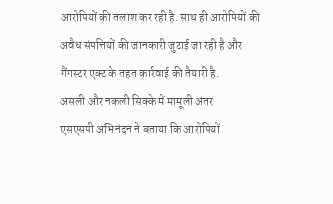आरोपियों की तलाश कर रही है. साथ ही आरोपियों की अवैध संपत्तियों की जानकारी जुटाई जा रही है और गैंगस्टर एक्ट के तहत कार्रवाई की तैयारी है.
असली और नकली सिक्के में मामूली अंतर
एसएसपी अभिनंदन ने बताया कि आरोपियों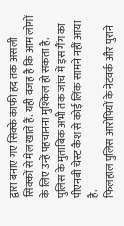द्वारा बनाए गए सिक्के काफी हद तक असली सिक्कों से मेल खाते हैं. यही वजह है कि आम लोगों के लिए उन्हें पहचानना मुश्किल हो सकता है. पुलिस के मुताबिक अभी तक जांच में इस गैंग का पीएनबी चेस्ट कैश से कोई लिंक सामने नहीं आया है.
फिलहाल पुलिस आरोपियों के नेटवर्क और पुराने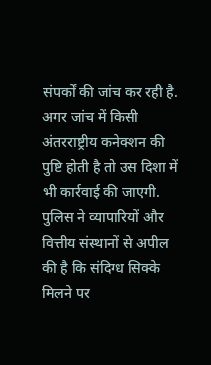संपर्कों की जांच कर रही है. अगर जांच में किसी अंतरराष्ट्रीय कनेक्शन की पुष्टि होती है तो उस दिशा में भी कार्रवाई की जाएगी. पुलिस ने व्यापारियों और वित्तीय संस्थानों से अपील की है कि संदिग्ध सिक्के मिलने पर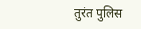तुरंत पुलिस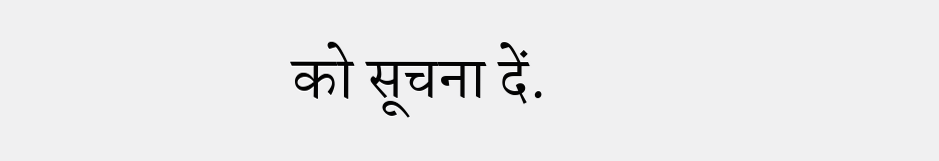को सूचना दें.